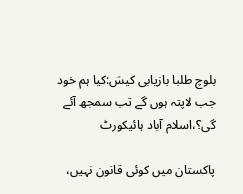بلوچ طلبا بازیابی کیسَ:کیا ہم خود جب لاپتہ ہوں گے تب سمجھ آئے گی؟،اسلام آباد ہائیکورٹ

پاکستان میں کوئی قانون نہیں،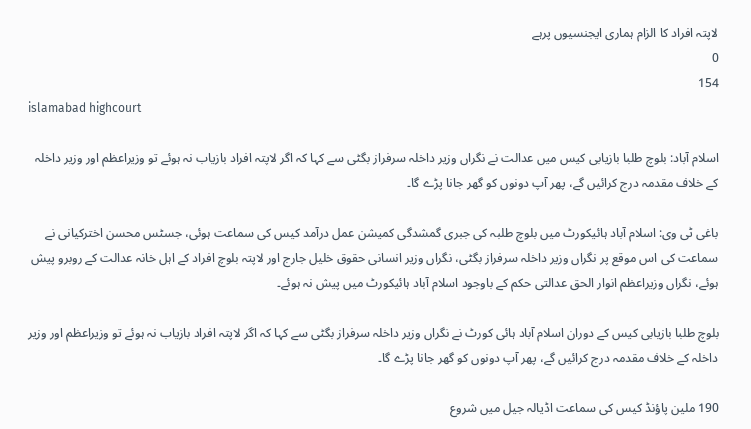لاپتہ افراد کا الزام ہماری ایجنسیوں پرہے
0
154
islamabad highcourt

اسلام آباد: بلوچ طلبا بازیابی کیس میں عدالت نے نگراں وزیر داخلہ سرفراز بگٹی سے کہا کہ اگر لاپتہ افراد بازیاب نہ ہوئے تو وزیراعظم اور وزیر داخلہ کے خلاف مقدمہ درج کرائیں گے، پھر آپ دونوں کو گھر جانا پڑے گا۔

باغی ٹی وی: اسلام آباد ہائیکورٹ میں بلوچ طلبہ کی جبری گمشدگی کمیشن عمل درآمد کیس کی سماعت ہوئی، جسٹس محسن اخترکیانی نے سماعت کی اس موقع پر نگراں وزیر داخلہ سرفراز بگٹی، نگراں وزیر انسانی حقوق خلیل جارج اور لاپتہ بلوچ افراد کے اہل خانہ عدالت کے روبرو پیش ہوئے، نگراں وزیراعظم انوار الحق عدالتی حکم کے باوجود اسلام آباد ہائیکورٹ میں پیش نہ ہوئے۔

بلوچ طلبا بازیابی کیس کے دوران اسلام آباد ہائی کورٹ نے نگراں وزیر داخلہ سرفراز بگٹی سے کہا کہ اگر لاپتہ افراد بازیاب نہ ہوئے تو وزیراعظم اور وزیر داخلہ کے خلاف مقدمہ درج کرائیں گے، پھر آپ دونوں کو گھر جانا پڑے گا۔

190 ملین پاؤنڈ کیس کی سماعت اڈیالہ جیل میں شروع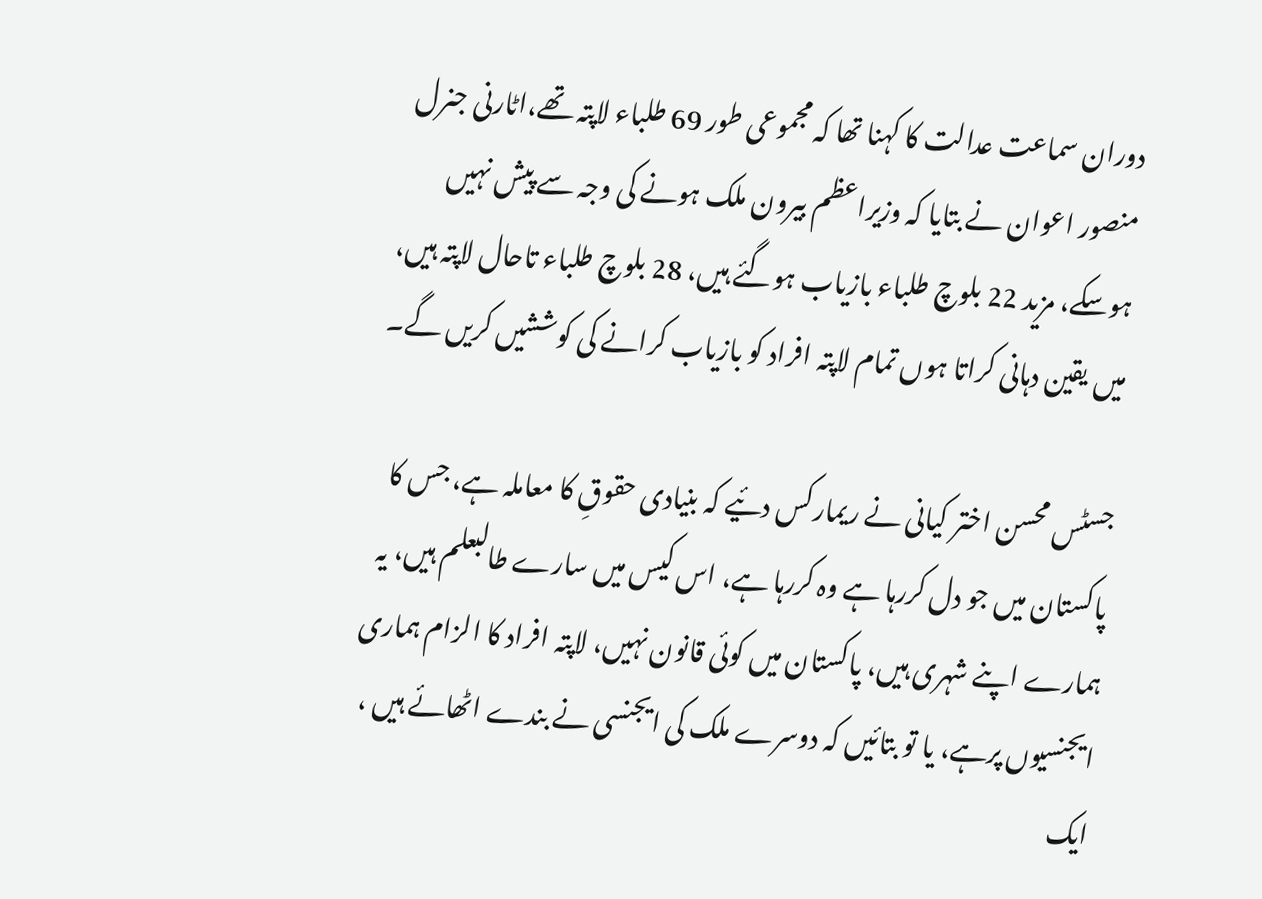دوران سماعت عدالت کا کہنا تھا کہ مجموعی طور 69 طلباء لاپتہ تھے،اٹارنی جنرل منصور اعوان نے بتایا کہ وزیراعظم بیرون ملک ہونے کی وجہ سے پیش نہیں ہوسکے، مزید 22 بلوچ طلباء بازیاب ہوگئے ہیں، 28 بلوچ طلباء تاحال لاپتہ ہیں، میں یقین دہانی کراتا ہوں تمام لاپتہ افراد کو بازیاب کرانے کی کوششیں کریں گے۔

جسٹس محسن اختر کیانی نے ریمارکس دئیے کہ بنیادی حقوقِ کا معاملہ ہے، جس کا پاکستان میں جو دل کررہا ہے وہ کررہا ہے، اس کیس میں سارے طالبعلم ہیں، یہ ہمارے اپنے شہری ہیں، پاکستان میں کوئی قانون نہیں، لاپتہ افراد کا الزام ہماری ایجنسیوں پرہے، یا تو بتائیں کہ دوسرے ملک کی ایجنسی نے بندے اٹھائے ہیں ، ایک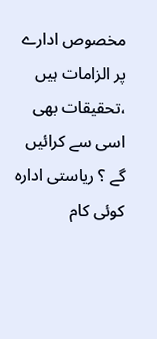مخصوص ادارے پر الزامات ہیں ،تحقیقات بھی اسی سے کرائیں گے ؟ ریاستی ادارہ کوئی کام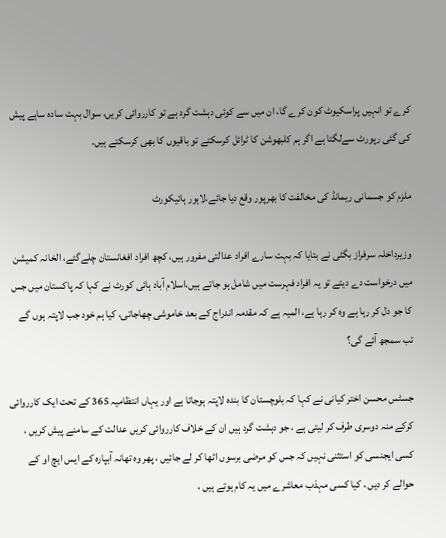کرے تو انہیں پراسکیوٹ کون کرے گا، ان میں سے کوئی دہشت گرد ہے تو کارروائی کریں، سوال بہت سادہ ساہے پیش کی گئی رپورٹ سےلگتا ہے اگر ہم کلبھوشن کا ٹرائل کرسکتے تو باقیوں کا بھی کرسکتے ہیں۔

ملزم کو جسمانی ریمانڈ کی مخالفت کا بھرپور وقع دیا جائے،لاہور ہائیکورٹ

وزیرداخلہ سرفراز بگٹی نے بتایا کہ بہت سارے افراد عدالتی مفرور ہیں، کچھ افراد افغانستان چلےگئے، الخانہ کمیشن میں درخواست دے دیتے تو یہ افراد فہرست میں شامل ہو جاتے ہیں،اسلام آباد ہائی کورٹ نے کہا کہ پاکستان میں جس کا جو دل کر رہا ہے وہ کر رہا ہے، المیہ ہے کہ مقدمہ اندراج کے بعد خاموشی چھاجاتی، کیا ہم خود جب لاپتہ ہوں گے تب سمجھ آئے گی؟

جسٹس محسن اختر کیانی نے کہا کہ بلوچستان کا بندہ لاپتہ ہوجاتا ہے اور یہاں انتظامیہ 365 کے تحت ایک کارروائی کرکے منہ دوسری طرف کر لیتی ہے ، جو دہشت گرد ہیں ان کے خلاف کارروائی کریں عدالت کے سامنے پیش کریں ، کسی ایجنسی کو استثنی نہیں کہ جس کو مرضی برسوں اٹھا کر لے جائیں ، پھر وہ تھانہ آبپارہ کے ایس ایچ او کے حوالے کر دیں ، کیا کسی مہذب معاشرے میں یہ کام ہوتے ہیں ،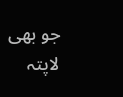جو بھی لاپتہ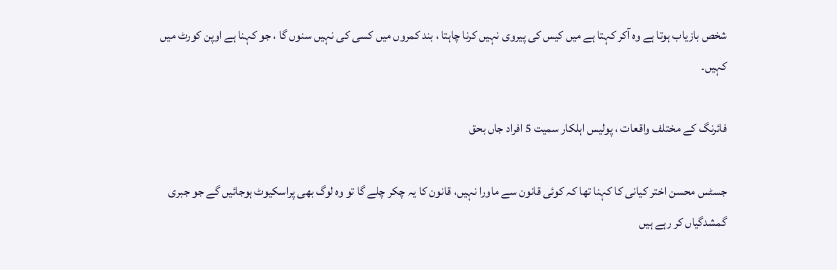شخص بازیاب ہوتا ہے وہ آکر کہتا ہے میں کیس کی پیروی نہیں کرنا چاہتا ، بند کمروں میں کسی کی نہیں سنوں گا ، جو کہنا ہے اوپن کورٹ میں کہیں۔

فائرنگ کے مختلف واقعات ، پولیس اہلکار سمیت 5 افراد جاں بحق

جسٹس محسن اختر کیانی کا کہنا تھا کہ کوئی قانون سے ماورا نہیں، قانون کا یہ چکر چلے گا تو وہ لوگ بھی پراسکیوٹ ہوجائیں گے جو جبری گمشدگیاں کر رہے ہیں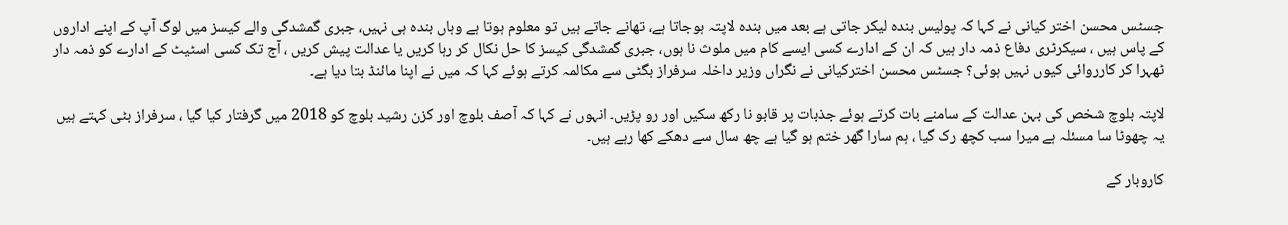جسٹس محسن اختر کیانی نے کہا کہ پولیس بندہ لیکر جاتی ہے بعد میں بندہ لاپتہ ہوجاتا ہے، تھانے جاتے ہیں تو معلوم ہوتا ہے وہاں بندہ ہی نہیں، جبری گمشدگی والے کیسز میں لوگ آپ کے اپنے اداروں کے پاس ہیں ، سیکرٹری دفاع ذمہ دار ہیں کہ ان کے ادارے کسی ایسے کام میں ملوث نا ہوں، جبری گمشدگی کیسز کا حل نکال کر رہا کریں یا عدالت پیش کریں ، آج تک کسی اسٹیٹ کے ادارے کو ذمہ دار ٹھہرا کر کارروائی کیوں نہیں ہوئی؟ جسٹس محسن اخترکیانی نے نگراں وزیر داخلہ سرفراز بگٹی سے مکالمہ کرتے ہوئے کہا کہ میں نے اپنا مائنڈ بتا دیا ہے۔

لاپتہ بلوچ شخص کی بہن عدالت کے سامنے بات کرتے ہوئے جذبات پر قابو نا رکھ سکیں اور رو پڑیں۔ انہوں نے کہا کہ آصف بلوچ اور کزن رشید بلوچ کو 2018 میں گرفتار کیا گیا ، سرفراز بٹی کہتے ہیں یہ چھوٹا سا مسئلہ ہے میرا سب کچھ رک گیا ، ہم سارا گھر ختم ہو گیا ہے چھ سال سے دھکے کھا رہے ہیں۔

کاروبار کے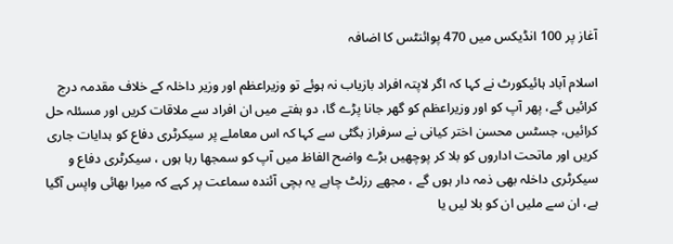آغاز پر 100 انڈیکس میں 470 پوائنٹس کا اضافہ

اسلام آباد ہائیکورٹ نے کہا کہ اگر لاپتہ افراد بازیاب نہ ہوئے تو وزیراعظم اور وزیر داخلہ کے خلاف مقدمہ درج کرائیں گے، پھر آپ کو اور وزیراعظم کو گھر جانا پڑے گا، دو ہفتے میں ان افراد سے ملاقات کریں اور مسئلہ حل کرائیں، جسٹس محسن اختر کیانی نے سرفراز بگٹی سے کہا کہ اس معاملے پر سیکرٹری دفاع کو ہدایات جاری کریں اور ماتحت اداروں کو بلا کر پوچھیں بڑے واضح الفاظ میں آپ کو سمجھا رہا ہوں ، سیکرٹری دفاع و سیکرٹری داخلہ بھی ذمہ دار ہوں گے ، مجھے رزلٹ چاہے یہ بچی آئندہ سماعت پر کہے کہ میرا بھائی واپس آگیا ہے، ان سے ملیں ان کو بلا لیں یا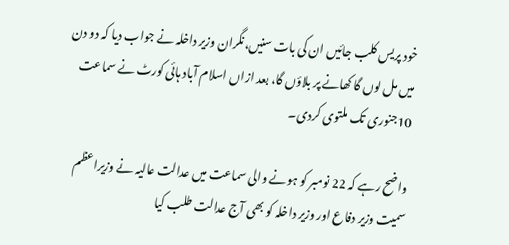خود پریس کلب جائیں ان کی بات سنیں،نگران وزیر داخلہ نے جواب دیا کہ دو دن میں مل لوں گا کھانے پر بلاؤں گا، بعد ازاں اسلام آباد ہائی کورٹ نے سماعت 10جنوری تک ملتوی کردی۔

واضح رہے کہ 22 نومبر کو ہونے والی سماعت میں عدالت عالیہ نے وزیراعظم سمیت وزیر دفاع اور وزیر داخلہ کو بھی آج عدالت طلب کیا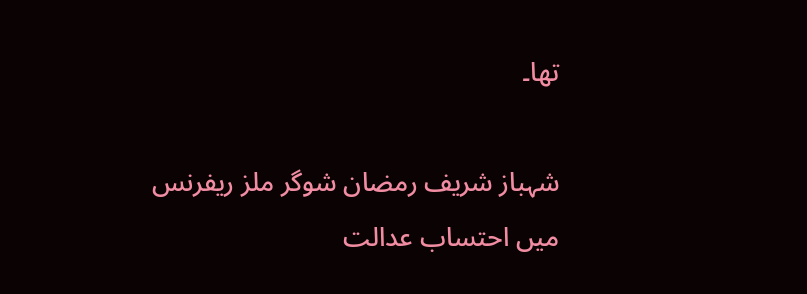تھا۔

شہباز شریف رمضان شوگر ملز ریفرنس میں احتساب عدالت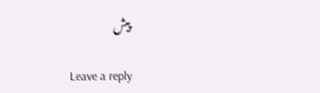پیش

Leave a reply